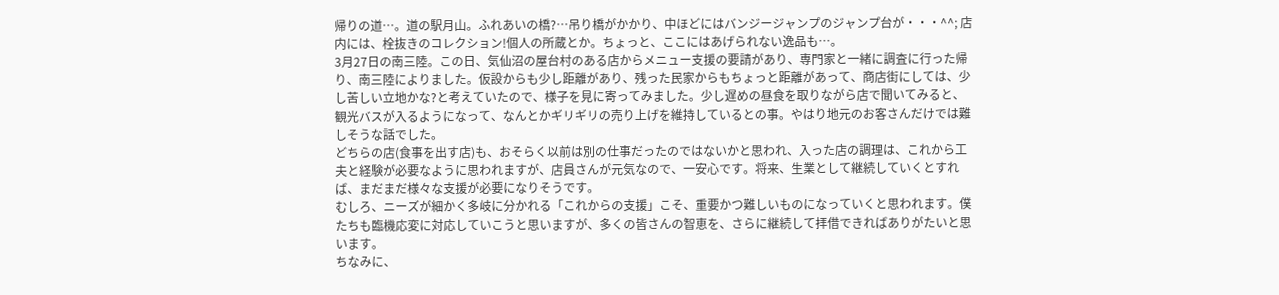帰りの道…。道の駅月山。ふれあいの橋?…吊り橋がかかり、中ほどにはバンジージャンプのジャンプ台が・・・^^; 店内には、栓抜きのコレクション!個人の所蔵とか。ちょっと、ここにはあげられない逸品も…。
3月27日の南三陸。この日、気仙沼の屋台村のある店からメニュー支援の要請があり、専門家と一緒に調査に行った帰り、南三陸によりました。仮設からも少し距離があり、残った民家からもちょっと距離があって、商店街にしては、少し苦しい立地かな?と考えていたので、様子を見に寄ってみました。少し遅めの昼食を取りながら店で聞いてみると、観光バスが入るようになって、なんとかギリギリの売り上げを維持しているとの事。やはり地元のお客さんだけでは難しそうな話でした。
どちらの店(食事を出す店)も、おそらく以前は別の仕事だったのではないかと思われ、入った店の調理は、これから工夫と経験が必要なように思われますが、店員さんが元気なので、一安心です。将来、生業として継続していくとすれば、まだまだ様々な支援が必要になりそうです。
むしろ、ニーズが細かく多岐に分かれる「これからの支援」こそ、重要かつ難しいものになっていくと思われます。僕たちも臨機応変に対応していこうと思いますが、多くの皆さんの智恵を、さらに継続して拝借できればありがたいと思います。
ちなみに、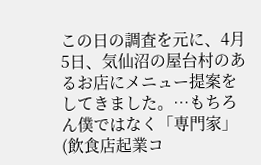この日の調査を元に、4月5日、気仙沼の屋台村のあるお店にメニュー提案をしてきました。…もちろん僕ではなく「専門家」(飲食店起業コ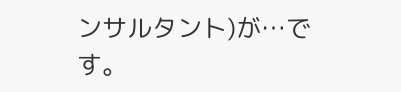ンサルタント)が…です。